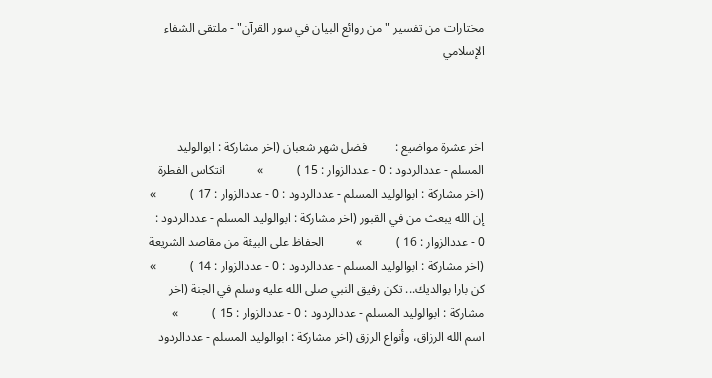مختارات من تفسير " من روائع البيان في سور القرآن" - ملتقى الشفاء الإسلامي



اخر عشرة مواضيع :         فضل شهر شعبان (اخر مشاركة : ابوالوليد المسلم - عددالردود : 0 - عددالزوار : 15 )           »          انتكاس الفطرة (اخر مشاركة : ابوالوليد المسلم - عددالردود : 0 - عددالزوار : 17 )           »          إن الله يبعث من في القبور (اخر مشاركة : ابوالوليد المسلم - عددالردود : 0 - عددالزوار : 16 )           »          الحفاظ على البيئة من مقاصد الشريعة (اخر مشاركة : ابوالوليد المسلم - عددالردود : 0 - عددالزوار : 14 )           »          كن بارا بوالديك... تكن رفيق النبي صلى الله عليه وسلم في الجنة (اخر مشاركة : ابوالوليد المسلم - عددالردود : 0 - عددالزوار : 15 )           »          اسم الله الرزاق، وأنواع الرزق (اخر مشاركة : ابوالوليد المسلم - عددالردود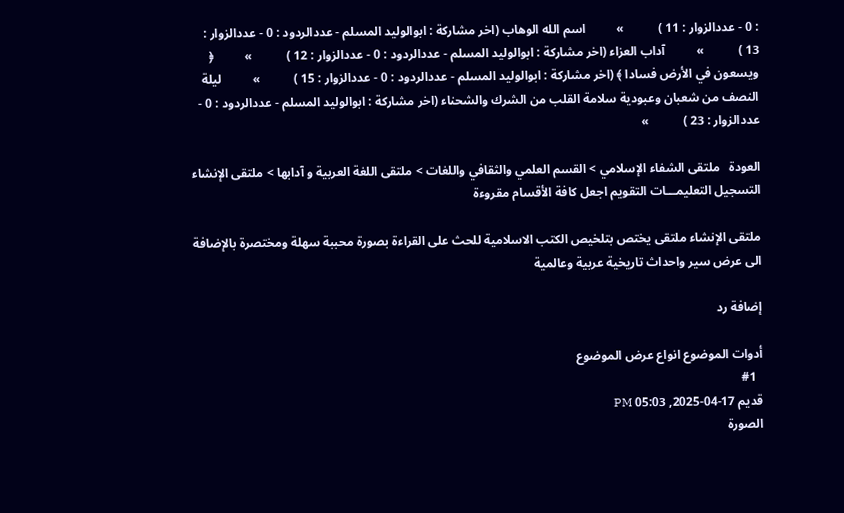: 0 - عددالزوار : 11 )           »          اسم الله الوهاب (اخر مشاركة : ابوالوليد المسلم - عددالردود : 0 - عددالزوار : 13 )           »          آداب العزاء (اخر مشاركة : ابوالوليد المسلم - عددالردود : 0 - عددالزوار : 12 )           »          ﴿ ويسعون في الأرض فسادا ﴾ (اخر مشاركة : ابوالوليد المسلم - عددالردود : 0 - عددالزوار : 15 )           »          ليلة النصف من شعبان وعبودية سلامة القلب من الشرك والشحناء (اخر مشاركة : ابوالوليد المسلم - عددالردود : 0 - عددالزوار : 23 )           »

العودة   ملتقى الشفاء الإسلامي > القسم العلمي والثقافي واللغات > ملتقى اللغة العربية و آدابها > ملتقى الإنشاء
التسجيل التعليمـــات التقويم اجعل كافة الأقسام مقروءة

ملتقى الإنشاء ملتقى يختص بتلخيص الكتب الاسلامية للحث على القراءة بصورة محببة سهلة ومختصرة بالإضافة الى عرض سير واحداث تاريخية عربية وعالمية

إضافة رد

أدوات الموضوع انواع عرض الموضوع
  #1
قديم 17-04-2025, 05:03 PM
الصورة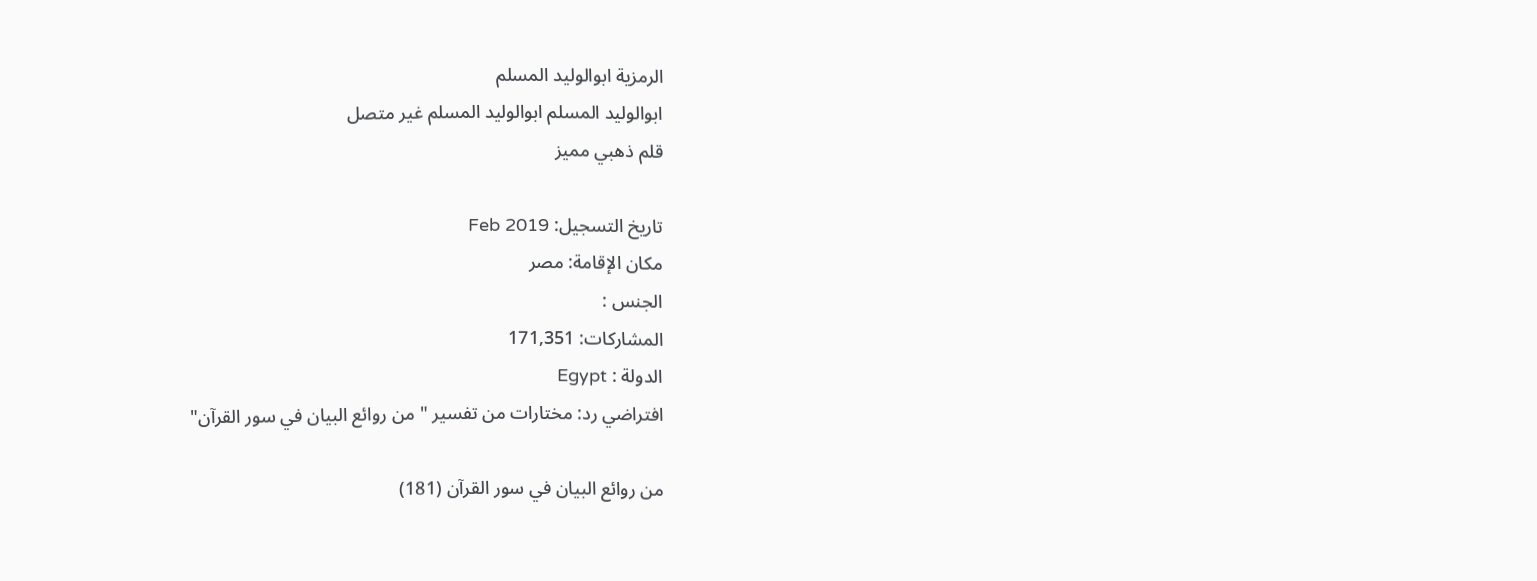الرمزية ابوالوليد المسلم
ابوالوليد المسلم ابوالوليد المسلم غير متصل
قلم ذهبي مميز

تاريخ التسجيل: Feb 2019
مكان الإقامة: مصر
الجنس :
المشاركات: 171,351
الدولة : Egypt
افتراضي رد: مختارات من تفسير " من روائع البيان في سور القرآن"

من روائع البيان في سور القرآن (181)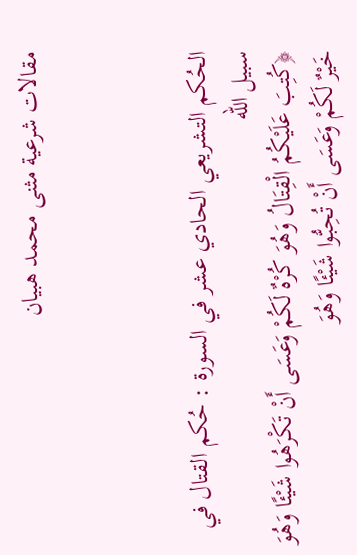مقالات شرعية مثنى محمد هبيان



الحُكم التشريعي الحادي عشر في السورة : حُكم القتال في سبيل الله
﴿كُتِبَ عَلَيْكُمُ الْقِتَالُ وَهُوَ كُرْهٌ لَكُمْ وَعَسَى أَنْ تَكْرَهُوا شَيْئًا وَهُوَ خَيْرٌ لَكُمْ وَعَسَى أَنْ تُحِبُّوا شَيْئًا وَهُوَ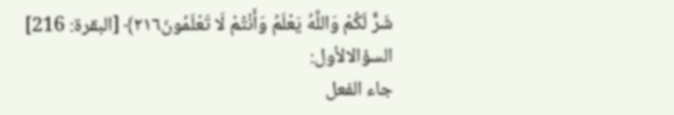شَرٌّ لَكُمْ وَاللَّهُ يَعْلَمُ وَأَنْتُمْ لَا تَعْلَمُونَ٢١٦﴾ [البقرة: 216]
السؤالالأول:
جاء الفعل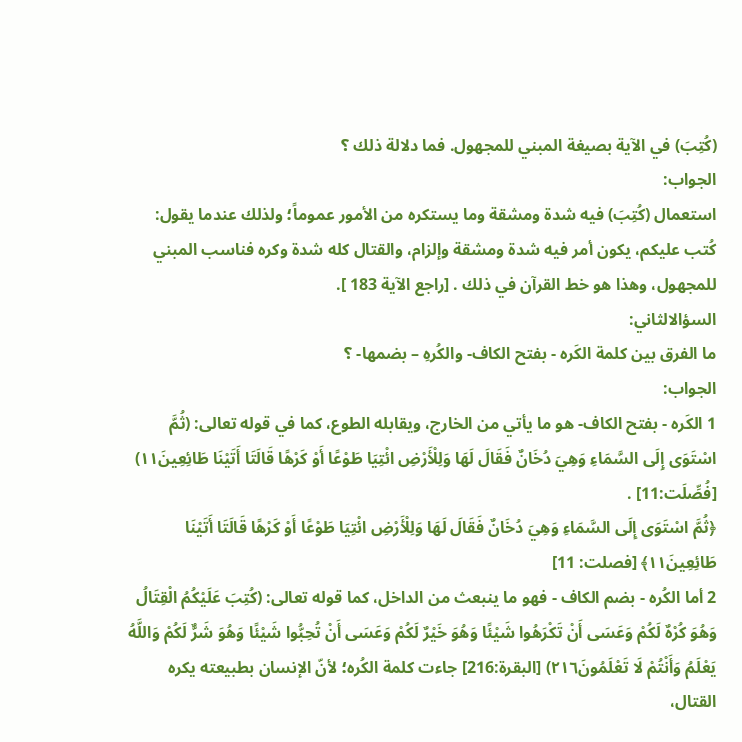(كُتِبَ) في الآية بصيغة المبني للمجهول. فما دلالة ذلك ؟
الجواب:
استعمال (كُتِبَ) فيه شدة ومشقة وما يستكره من الأمور عموماً؛ ولذلك عندما يقول: كُتب عليكم، يكون أمر فيه شدة ومشقة وإلزام، والقتال كله شدة وكره فناسب المبني للمجهول، وهذا هو خط القرآن في ذلك . [راجع الآية 183 ].
السؤالالثاني:
ما الفرق بين كلمة الكَره - بفتح الكاف- والكُرهِ – بضمها- ؟
الجواب:
1 الكَره - بفتح الكاف- هو ما يأتي من الخارج، ويقابله الطوع، كما في قوله تعالى: (ثُمَّ اسْتَوَى إِلَى السَّمَاءِ وَهِيَ دُخَانٌ فَقَالَ لَهَا وَلِلْأَرْضِ ائْتِيَا طَوْعًا أَوْ كَرْهًا قَالَتَا أَتَيْنَا طَائِعِينَ١١) [فُصِّلَت:11] .
﴿ثُمَّ اسْتَوَى إِلَى السَّمَاءِ وَهِيَ دُخَانٌ فَقَالَ لَهَا وَلِلْأَرْضِ ائْتِيَا طَوْعًا أَوْ كَرْهًا قَالَتَا أَتَيْنَا طَائِعِينَ١١﴾ [فصلت: 11]
2 أما الكُره - بضم الكاف - فهو ما ينبعث من الداخل، كما قوله تعالى: (كُتِبَ عَلَيْكُمُ الْقِتَالُ وَهُوَ كُرْهٌ لَكُمْ وَعَسَى أَنْ تَكْرَهُوا شَيْئًا وَهُوَ خَيْرٌ لَكُمْ وَعَسَى أَنْ تُحِبُّوا شَيْئًا وَهُوَ شَرٌّ لَكُمْ وَاللَّهُ يَعْلَمُ وَأَنْتُمْ لَا تَعْلَمُونَ٢١٦) [البقرة:216] جاءت كلمة الكُره؛ لأنّ الإنسان بطبيعته يكره القتال،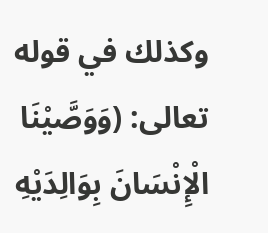وكذلك في قوله تعالى: (وَوَصَّيْنَا الْإِنْسَانَ بِوَالِدَيْهِ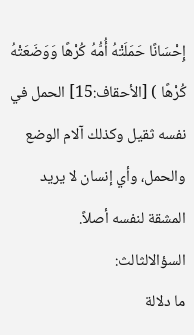إِحْسَانًا حَمَلَتْهُ أُمُّهُ كُرْهًا وَوَضَعَتْهُ كُرْهًا ) [الأحقاف:15] الحمل في نفسه ثقيل وكذلك آلام الوضع والحمل، وأي إنسان لا يريد المشقة لنفسه أصلاً.
السؤالالثالث:
ما دلالة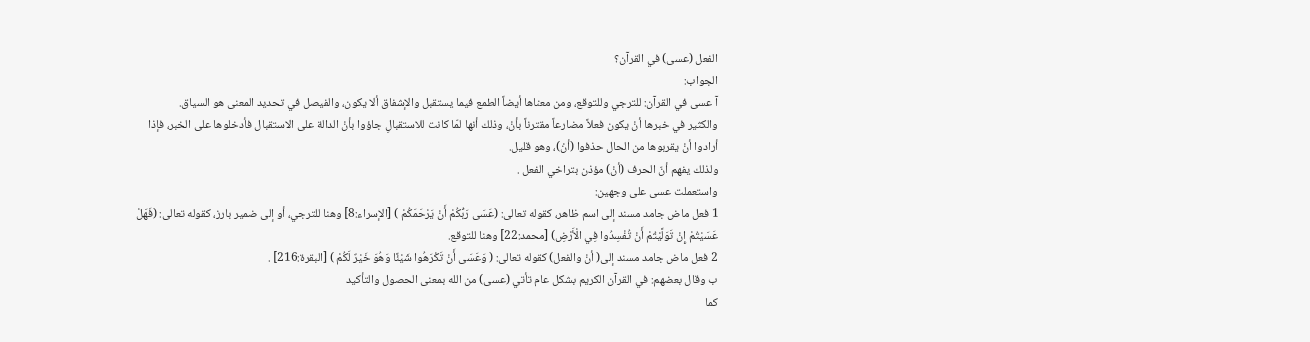الفعل (عسى) في القرآن؟
الجواب:
آ عسى في القرآن: للترجي وللتوقع، ومن معناها أيضاً الطمع فيما يستقبل والإشفاق ألا يكون، والفيصل في تحديد المعنى هو السياق.
والكثير في خبرها أنْ يكون فعلاً مضارعاً مقترناً بأنْ، وذلك أنها لمّا كانت للاستقبالِ جاؤوا بأنْ الدالة على الاستقبال فأدخلوها على الخبر، فإذا أرادوا أنْ يقربوها من الحال حذفوا (أنْ)، وهو قليل.
ولذلك يفهم أنّ الحرف (أنْ) مؤذن بتراخي الفعل .
واستعملت عسى على وجهين:
1 فعل ماض جامد مسند إلى اسم ظاهر، كقوله تعالى: (عَسَى رَبُّكُمْ أَنْ يَرْحَمَكُمْ ) [الإسراء:8] وهنا للترجي، أو إلى ضمير بارز، كقوله تعالى: (فَهَلْ عَسَيْتُمْ إِنْ تَوَلَّيْتُمْ أَنْ تُفْسِدُوا فِي الْأَرْضِ) [محمد:22] وهنا للتوقع.
2 فعل ماض جامد مسند إلى( أنْ والفعل) كقوله تعالى: ( وَعَسَى أَنْ تَكْرَهُوا شَيْئًا وَهُوَ خَيْرٌ لَكُمْ ) [البقرة:216] .
ب وقال بعضهم: في القرآن الكريم بشكل عام تأتي (عسى) من الله بمعنى الحصول والتأكيد
كما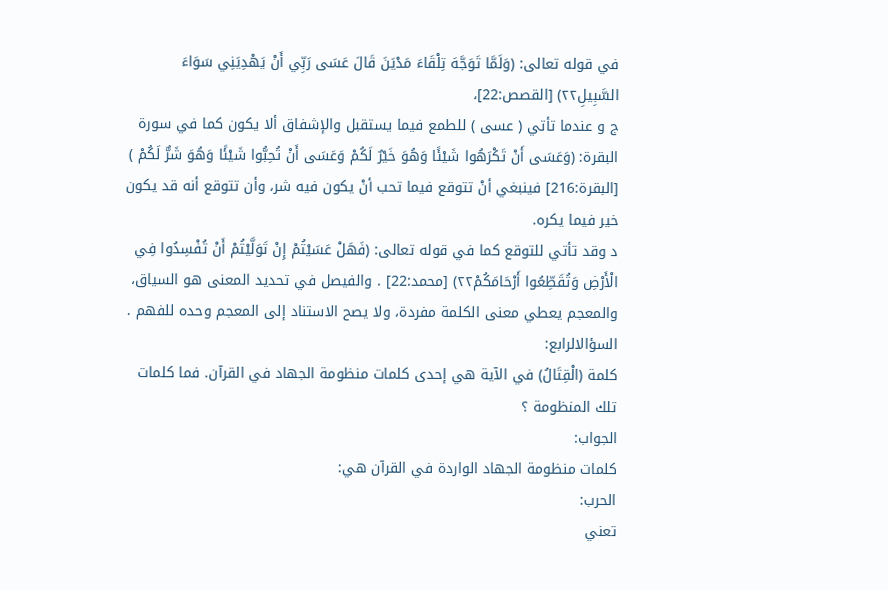في قوله تعالى: (وَلَمَّا تَوَجَّهَ تِلْقَاءَ مَدْيَنَ قَالَ عَسَى رَبِّي أَنْ يَهْدِيَنِي سَوَاءَ السَّبِيلِ٢٢) [القصص:22]،
ج و عندما تأتي ( عسى ) للطمع فيما يستقبل والإشفاق ألا يكون كما في سورة البقرة: (وَعَسَى أَنْ تَكْرَهُوا شَيْئًا وَهُوَ خَيْرٌ لَكُمْ وَعَسَى أَنْ تُحِبُّوا شَيْئًا وَهُوَ شَرٌّ لَكُمْ ) [البقرة:216] فينبغي أنْ تتوقع فيما تحب أنْ يكون فيه شر، وأن تتوقع أنه قد يكون خير فيما يكره.
د وقد تأتي للتوقع كما في قوله تعالى: (فَهَلْ عَسَيْتُمْ إِنْ تَوَلَّيْتُمْ أَنْ تُفْسِدُوا فِي الْأَرْضِ وَتُقَطِّعُوا أَرْحَامَكُمْ٢٢) [محمد:22] . والفيصل في تحديد المعنى هو السياق، والمعجم يعطي معنى الكلمة مفردة، ولا يصح الاستناد إلى المعجم وحده للفهم .
السؤالالرابع:
كلمة (الْقِتَالُ) في الآية هي إحدى كلمات منظومة الجهاد في القرآن. فما كلمات تلك المنظومة ؟
الجواب:
كلمات منظومة الجهاد الواردة في القرآن هي:
الحرب:
تعني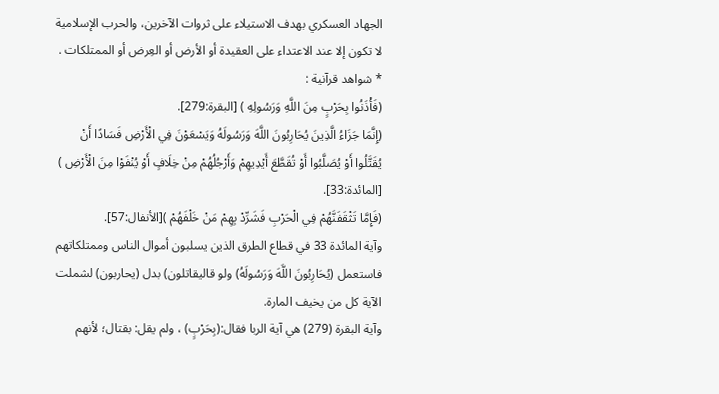الجهاد العسكري بهدف الاستيلاء على ثروات الآخرين، والحرب الإسلامية لا تكون إلا عند الاعتداء على العقيدة أو الأرض أو العِرض أو الممتلكات .
* شواهد قرآنية :
(فَأْذَنُوا بِحَرْبٍ مِنَ اللَّهِ وَرَسُولِهِ ) [البقرة:279].
(إِنَّمَا جَزَاءُ الَّذِينَ يُحَارِبُونَ اللَّهَ وَرَسُولَهُ وَيَسْعَوْنَ فِي الْأَرْضِ فَسَادًا أَنْ يُقَتَّلُوا أَوْ يُصَلَّبُوا أَوْ تُقَطَّعَ أَيْدِيهِمْ وَأَرْجُلُهُمْ مِنْ خِلَافٍ أَوْ يُنْفَوْا مِنَ الْأَرْضِ ) [المائدة:33].
(فَإِمَّا تَثْقَفَنَّهُمْ فِي الْحَرْبِ فَشَرِّدْ بِهِمْ مَنْ خَلْفَهُمْ )[الأنفال:57].
وآية المائدة 33 في قطاع الطرق الذين يسلبون أموال الناس وممتلكاتهم فاستعمل (يُحَارِبُونَ اللَّهَ وَرَسُولَهُ) ولو قاليقاتلون) بدل (يحاربون) لشملت الآية كل من يخيف المارة.
وآية البقرة (279) هي آية الربا فقال:(بِحَرْبٍ) ، ولم يقل: بقتال؛ لأنهم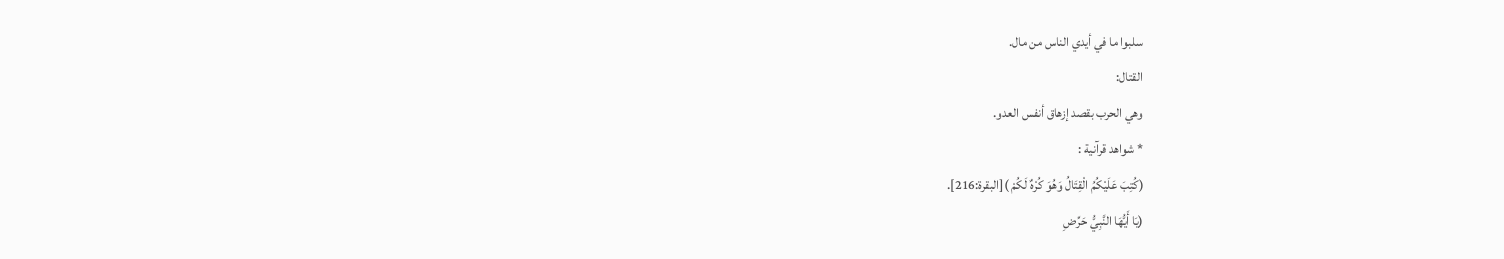سلبوا ما في أيدي الناس من مال.
القتال:
وهي الحرب بقصد إزهاق أنفس العدو.
* شواهد قرآنية :
(كُتِبَ عَلَيْكُمُ الْقِتَالُ وَهُوَ كُرْهٌ لَكُمْ )[البقرة:216].
(يَا أَيُّهَا النَّبِيُّ حَرِّضِ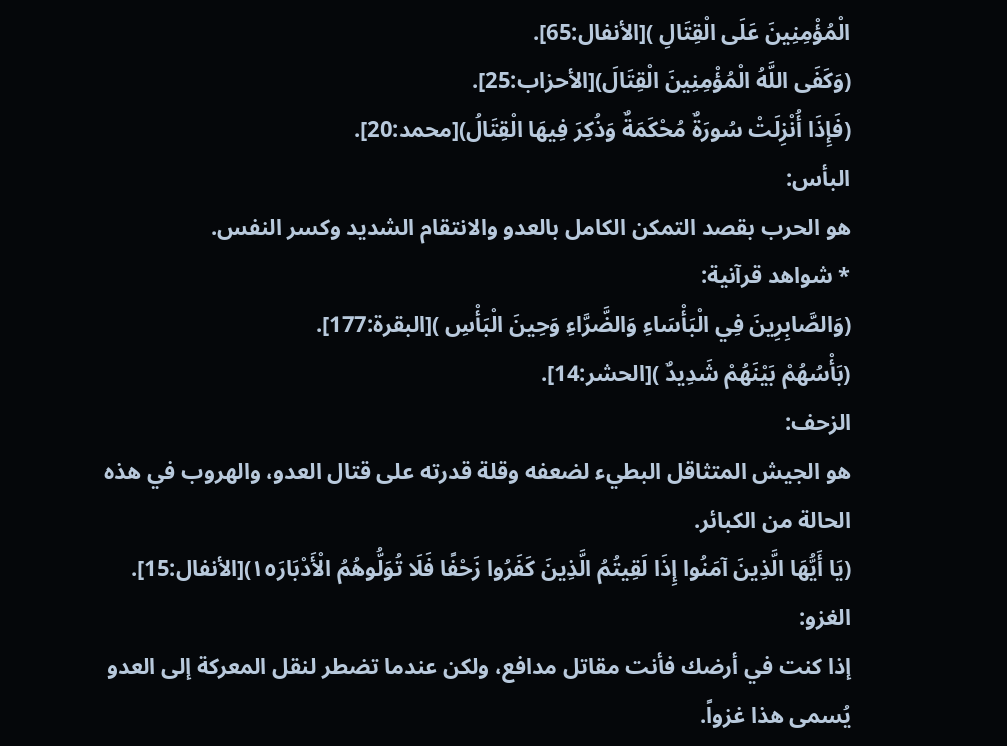الْمُؤْمِنِينَ عَلَى الْقِتَالِ )[الأنفال:65].
(وَكَفَى اللَّهُ الْمُؤْمِنِينَ الْقِتَالَ)[الأحزاب:25].
(فَإِذَا أُنْزِلَتْ سُورَةٌ مُحْكَمَةٌ وَذُكِرَ فِيهَا الْقِتَالُ)[محمد:20].
البأس:
هو الحرب بقصد التمكن الكامل بالعدو والانتقام الشديد وكسر النفس.
* شواهد قرآنية:
(وَالصَّابِرِينَ فِي الْبَأْسَاءِ وَالضَّرَّاءِ وَحِينَ الْبَأْسِ )[البقرة:177].
(بَأْسُهُمْ بَيْنَهُمْ شَدِيدٌ )[الحشر:14].
الزحف:
هو الجيش المتثاقل البطيء لضعفه وقلة قدرته على قتال العدو، والهروب في هذه الحالة من الكبائر.
(يَا أَيُّهَا الَّذِينَ آمَنُوا إِذَا لَقِيتُمُ الَّذِينَ كَفَرُوا زَحْفًا فَلَا تُوَلُّوهُمُ الْأَدْبَارَ١٥)[الأنفال:15].
الغزو:
إذا كنت في أرضك فأنت مقاتل مدافع، ولكن عندما تضطر لنقل المعركة إلى العدو يُسمى هذا غزواً.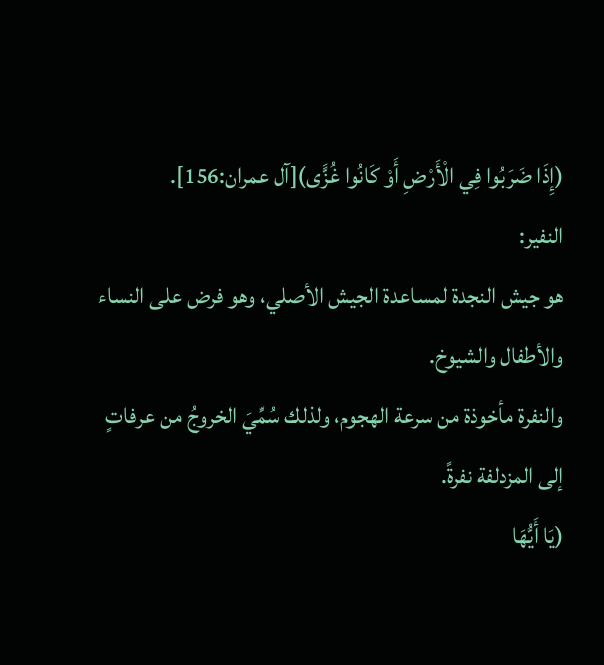(إِذَا ضَرَبُوا فِي الْأَرْضِ أَوْ كَانُوا غُزًّى)[آل عمران:156].
النفير:
هو جيش النجدة لمساعدة الجيش الأصلي، وهو فرض على النساء والأطفال والشيوخ.
والنفرة مأخوذة من سرعة الهجوم، ولذلك سُمِّيَ الخروجُ من عرفاتٍ إلى المزدلفة نفرةً.
(يَا أَيُّهَا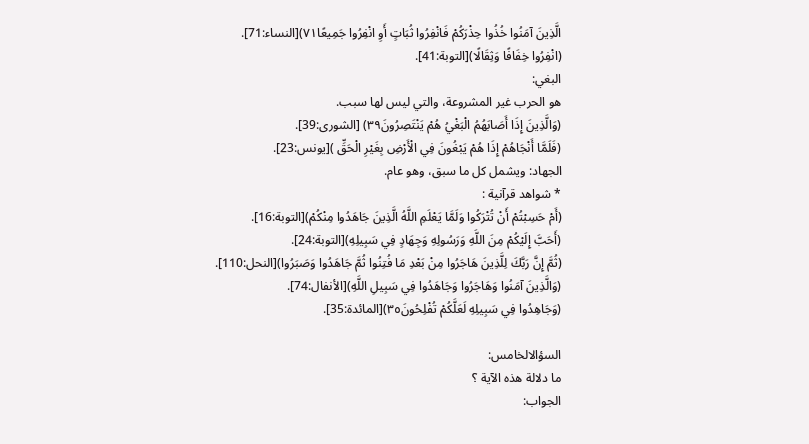الَّذِينَ آمَنُوا خُذُوا حِذْرَكُمْ فَانْفِرُوا ثُبَاتٍ أَوِ انْفِرُوا جَمِيعًا٧١)[النساء:71].
(انْفِرُوا خِفَافًا وَثِقَالًا)[التوبة:41].
البغي:
هو الحرب غير المشروعة، والتي ليس لها سبب.
(وَالَّذِينَ إِذَا أَصَابَهُمُ الْبَغْيُ هُمْ يَنْتَصِرُونَ٣٩) [الشورى:39].
(فَلَمَّا أَنْجَاهُمْ إِذَا هُمْ يَبْغُونَ فِي الْأَرْضِ بِغَيْرِ الْحَقِّ )[يونس:23].
الجهاد: ويشمل كل ما سبق، وهو عام.
* شواهد قرآنية :
(أَمْ حَسِبْتُمْ أَنْ تُتْرَكُوا وَلَمَّا يَعْلَمِ اللَّهُ الَّذِينَ جَاهَدُوا مِنْكُمْ)[التوبة:16].
(أَحَبَّ إِلَيْكُمْ مِنَ اللَّهِ وَرَسُولِهِ وَجِهَادٍ فِي سَبِيلِهِ)[التوبة:24].
(ثُمَّ إِنَّ رَبَّكَ لِلَّذِينَ هَاجَرُوا مِنْ بَعْدِ مَا فُتِنُوا ثُمَّ جَاهَدُوا وَصَبَرُوا)[النحل:110].
(وَالَّذِينَ آمَنُوا وَهَاجَرُوا وَجَاهَدُوا فِي سَبِيلِ اللَّهِ)[الأنفال:74].
(وَجَاهِدُوا فِي سَبِيلِهِ لَعَلَّكُمْ تُفْلِحُونَ٣٥)[المائدة:35].

السؤالالخامس:
ما دلالة هذه الآية ؟
الجواب: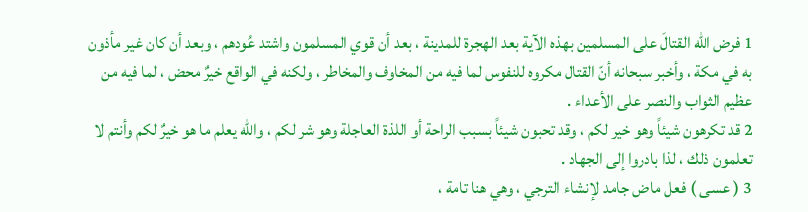1 فرض الله القتالَ على المسلمين بهذه الآية بعد الهجرة للمدينة ، بعد أن قوي المسلمون واشتد عُودهم ، وبعد أن كان غير مأذون به في مكة ، وأخبر سبحانه أنّ القتال مكروه للنفوس لما فيه من المخاوف والمخاطر ، ولكنه في الواقع خيرٌ محض ، لما فيه من عظيم الثواب والنصر على الأعداء .
2 قد تكرهون شيئاً وهو خير لكم ، وقد تحبون شيئاً بسبب الراحة أو اللذة العاجلة وهو شر لكم ، والله يعلم ما هو خيرٌ لكم وأنتم لا تعلمون ذلك ، لذا بادروا إلى الجهاد .
3 ( عسى ) فعل ماض جامد لإنشاء الترجي ، وهي هنا تامة ،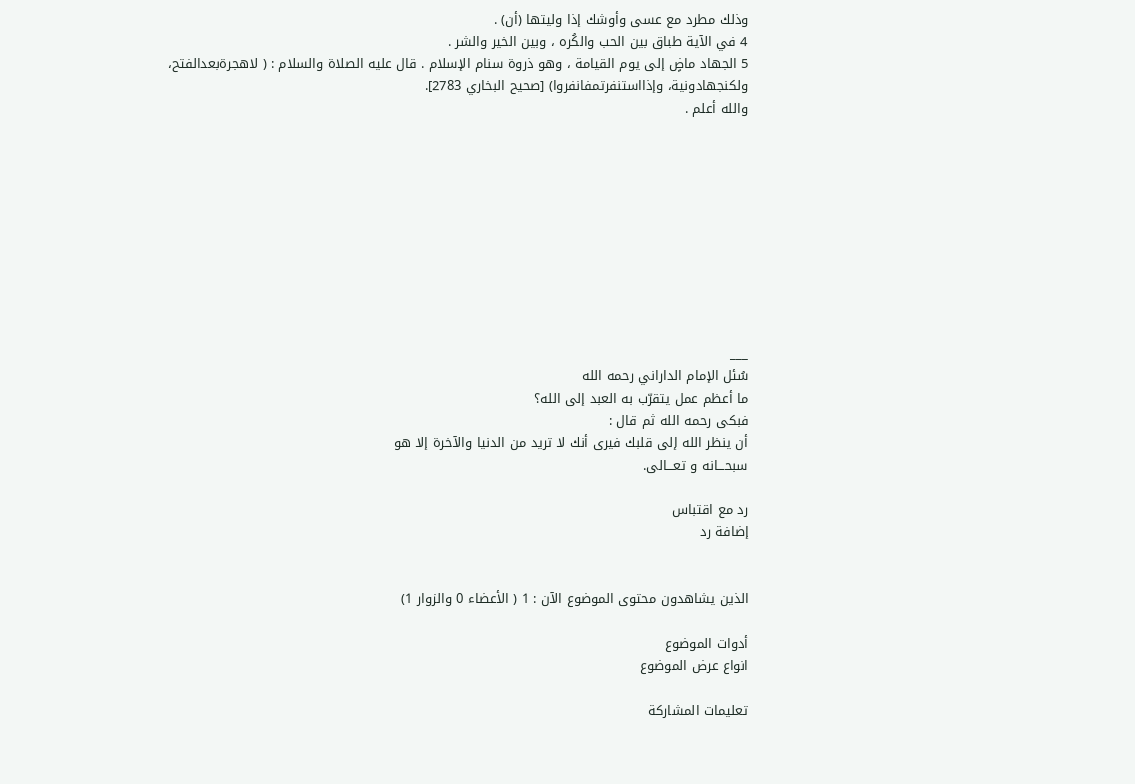وذلك مطرد مع عسى وأوشك إذا وليتها (أن) .
4 في الآية طباق بين الحب والكُره ، وبين الخير والشر .
5 الجهاد ماضٍ إلى يوم القيامة ، وهو ذروة سنام الإسلام . قال عليه الصلاة والسلام : ( لاهجرةبعدالفتح، ولكنجهادونية، وإذااستنفرتمفانفروا) [صحيح البخاري 2783].
والله أعلم .










___
سُئل الإمام الداراني رحمه الله
ما أعظم عمل يتقرّب به العبد إلى الله؟
فبكى رحمه الله ثم قال :
أن ينظر الله إلى قلبك فيرى أنك لا تريد من الدنيا والآخرة إلا هو
سبحـــانه و تعـــالى.

رد مع اقتباس
إضافة رد


الذين يشاهدون محتوى الموضوع الآن : 1 ( الأعضاء 0 والزوار 1)

أدوات الموضوع
انواع عرض الموضوع

تعليمات المشاركة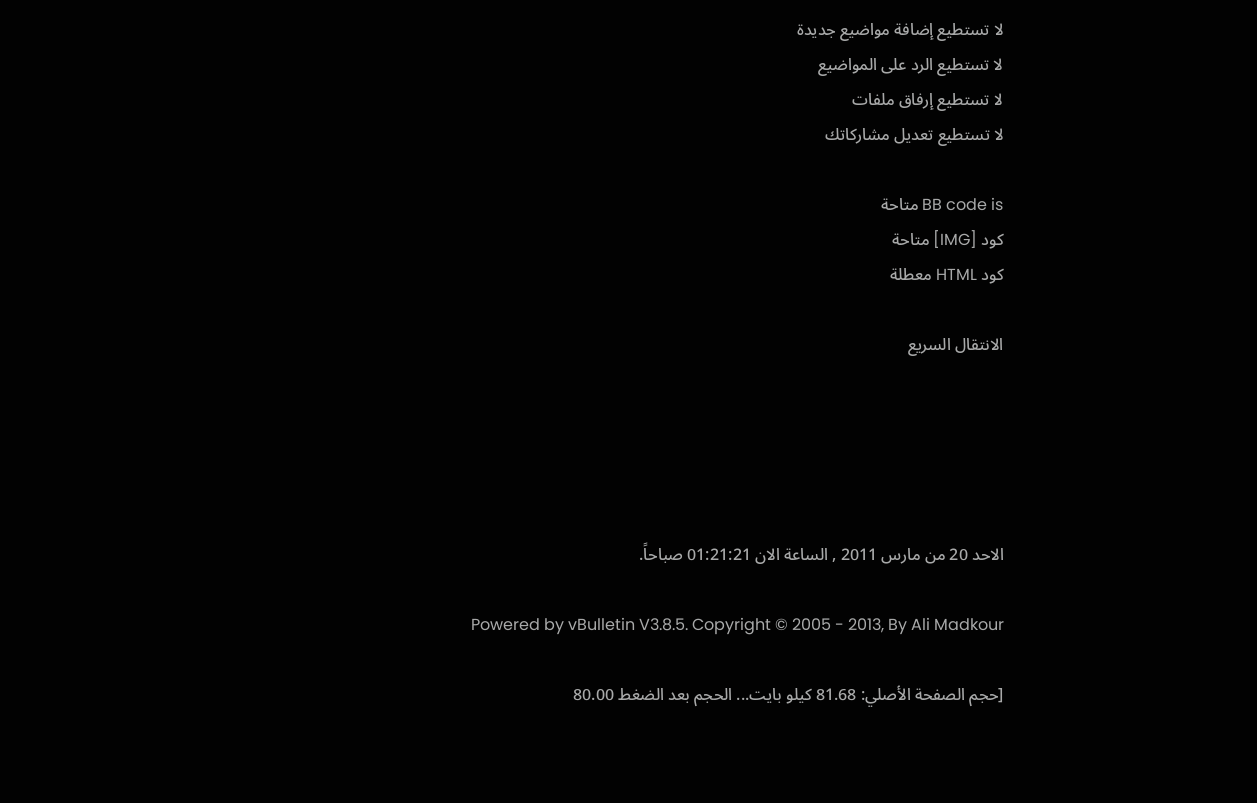لا تستطيع إضافة مواضيع جديدة
لا تستطيع الرد على المواضيع
لا تستطيع إرفاق ملفات
لا تستطيع تعديل مشاركاتك

BB code is متاحة
كود [IMG] متاحة
كود HTML معطلة

الانتقال السريع





الاحد 20 من مارس 2011 , الساعة الان 01:21:21 صباحاً.

Powered by vBulletin V3.8.5. Copyright © 2005 - 2013, By Ali Madkour

[حجم الصفحة الأصلي: 81.68 كيلو بايت... الحجم بعد الضغط 80.00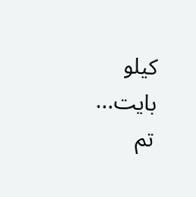كيلو بايت... تم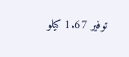توفير 1.67 كيلو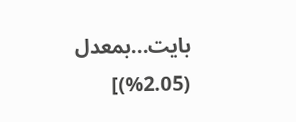بايت...بمعدل (2.05%)]